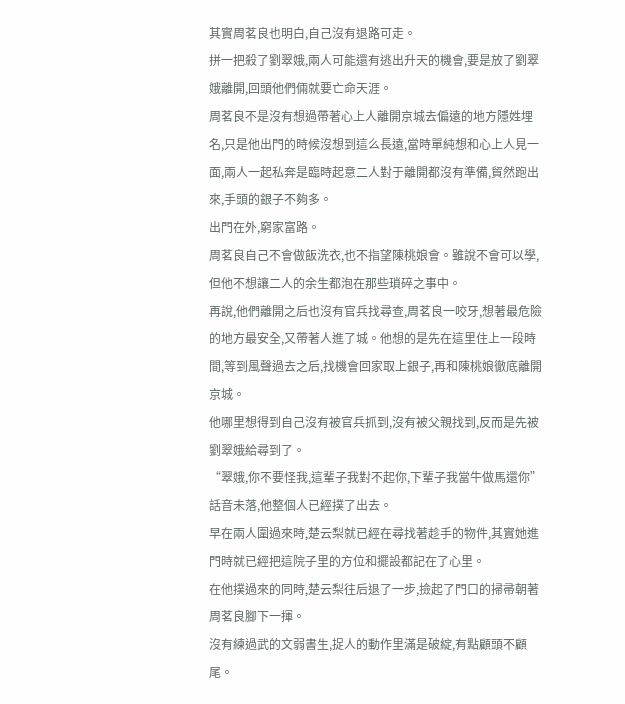其實周茗良也明白,自己沒有退路可走。
拼一把殺了劉翠娥,兩人可能還有逃出升天的機會,要是放了劉翠娥離開,回頭他們倆就要亡命天涯。
周茗良不是沒有想過帶著心上人離開京城去偏遠的地方隱姓埋名,只是他出門的時候沒想到這么長遠,當時單純想和心上人見一面,兩人一起私奔是臨時起意二人對于離開都沒有準備,貿然跑出來,手頭的銀子不夠多。
出門在外,窮家富路。
周茗良自己不會做飯洗衣,也不指望陳桃娘會。雖說不會可以學,但他不想讓二人的余生都泡在那些瑣碎之事中。
再說,他們離開之后也沒有官兵找尋查,周茗良一咬牙,想著最危險的地方最安全,又帶著人進了城。他想的是先在這里住上一段時間,等到風聲過去之后,找機會回家取上銀子,再和陳桃娘徹底離開京城。
他哪里想得到自己沒有被官兵抓到,沒有被父親找到,反而是先被劉翠娥給尋到了。
“翠娥,你不要怪我,這輩子我對不起你,下輩子我當牛做馬還你”話音未落,他整個人已經撲了出去。
早在兩人圍過來時,楚云梨就已經在尋找著趁手的物件,其實她進門時就已經把這院子里的方位和擺設都記在了心里。
在他撲過來的同時,楚云梨往后退了一步,撿起了門口的掃帚朝著周茗良腳下一揮。
沒有練過武的文弱書生,捉人的動作里滿是破綻,有點顧頭不顧尾。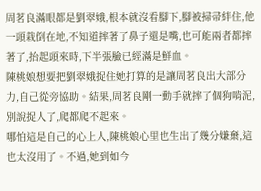周茗良滿眼都是劉翠娥,根本就沒看腳下,腳被掃帚絆住,他一頭栽倒在地,不知道摔著了鼻子還是嘴,也可能兩者都摔著了,抬起頭來時,下半張臉已經滿是鮮血。
陳桃娘想要把劉翠娥捉住她打算的是讓周茗良出大部分力,自己從旁協助。結果,周茗良剛一動手就摔了個狗啃泥,別說捉人了,爬都爬不起來。
哪怕這是自己的心上人,陳桃娘心里也生出了幾分嫌棄,這也太沒用了。不過,她到如今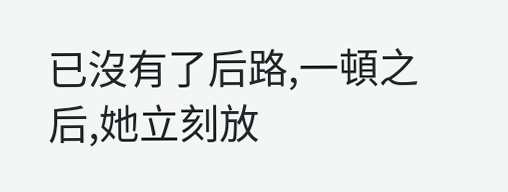已沒有了后路,一頓之后,她立刻放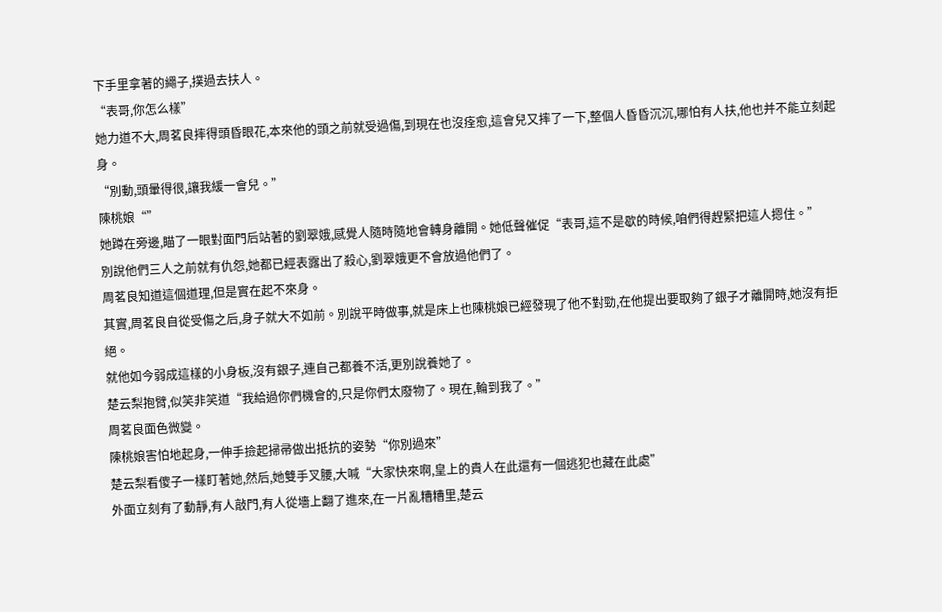下手里拿著的繩子,撲過去扶人。
“表哥,你怎么樣”
她力道不大,周茗良摔得頭昏眼花,本來他的頭之前就受過傷,到現在也沒痊愈,這會兒又摔了一下,整個人昏昏沉沉,哪怕有人扶,他也并不能立刻起身。
“別動,頭暈得很,讓我緩一會兒。”
陳桃娘“”
她蹲在旁邊,瞄了一眼對面門后站著的劉翠娥,感覺人隨時隨地會轉身離開。她低聲催促“表哥,這不是歇的時候,咱們得趕緊把這人摁住。”
別說他們三人之前就有仇怨,她都已經表露出了殺心,劉翠娥更不會放過他們了。
周茗良知道這個道理,但是實在起不來身。
其實,周茗良自從受傷之后,身子就大不如前。別說平時做事,就是床上也陳桃娘已經發現了他不對勁,在他提出要取夠了銀子才離開時,她沒有拒絕。
就他如今弱成這樣的小身板,沒有銀子,連自己都養不活,更別說養她了。
楚云梨抱臂,似笑非笑道“我給過你們機會的,只是你們太廢物了。現在,輪到我了。”
周茗良面色微變。
陳桃娘害怕地起身,一伸手撿起掃帚做出抵抗的姿勢“你別過來”
楚云梨看傻子一樣盯著她,然后,她雙手叉腰,大喊“大家快來啊,皇上的貴人在此還有一個逃犯也藏在此處”
外面立刻有了動靜,有人敲門,有人從墻上翻了進來,在一片亂糟糟里,楚云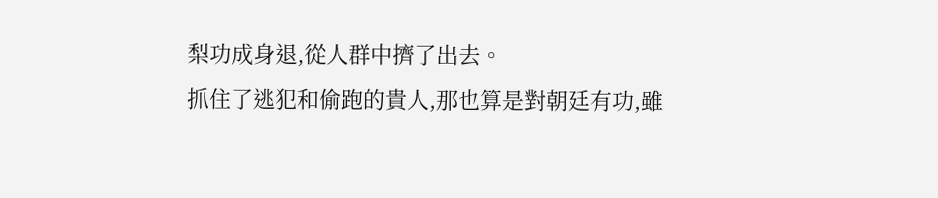梨功成身退,從人群中擠了出去。
抓住了逃犯和偷跑的貴人,那也算是對朝廷有功,雖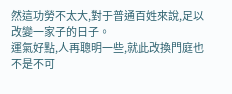然這功勞不太大,對于普通百姓來說,足以改變一家子的日子。
運氣好點,人再聰明一些,就此改換門庭也不是不可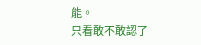能。
只看敢不敢認了